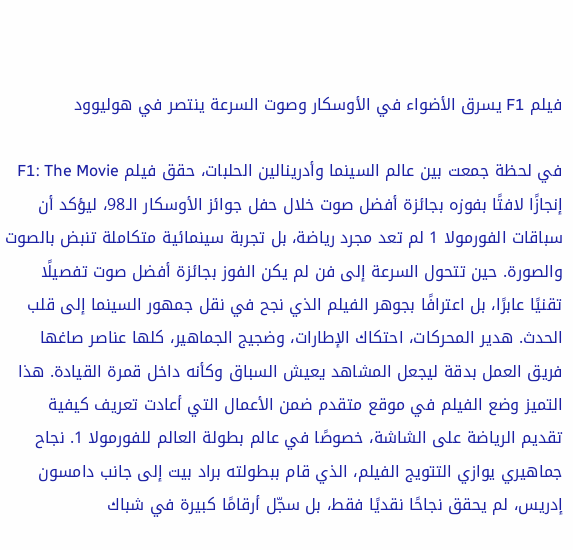فيلم F1 يسرق الأضواء في الأوسكار وصوت السرعة ينتصر في هوليوود

في لحظة جمعت بين عالم السينما وأدرينالين الحلبات، حقق فيلم F1: The Movie إنجازًا لافتًا بفوزه بجائزة أفضل صوت خلال حفل جوائز الأوسكار الـ98، ليؤكد أن سباقات الفورمولا 1 لم تعد مجرد رياضة، بل تجربة سينمائية متكاملة تنبض بالصوت والصورة. حين تتحول السرعة إلى فن لم يكن الفوز بجائزة أفضل صوت تفصيلًا تقنيًا عابرًا، بل اعترافًا بجوهر الفيلم الذي نجح في نقل جمهور السينما إلى قلب الحدث. هدير المحركات، احتكاك الإطارات، وضجيج الجماهير، كلها عناصر صاغها فريق العمل بدقة ليجعل المشاهد يعيش السباق وكأنه داخل قمرة القيادة. هذا التميز وضع الفيلم في موقع متقدم ضمن الأعمال التي أعادت تعريف كيفية تقديم الرياضة على الشاشة، خصوصًا في عالم بطولة العالم للفورمولا 1. نجاح جماهيري يوازي التتويج الفيلم، الذي قام ببطولته براد بيت إلى جانب دامسون إدريس، لم يحقق نجاحًا نقديًا فقط، بل سجّل أرقامًا كبيرة في شباك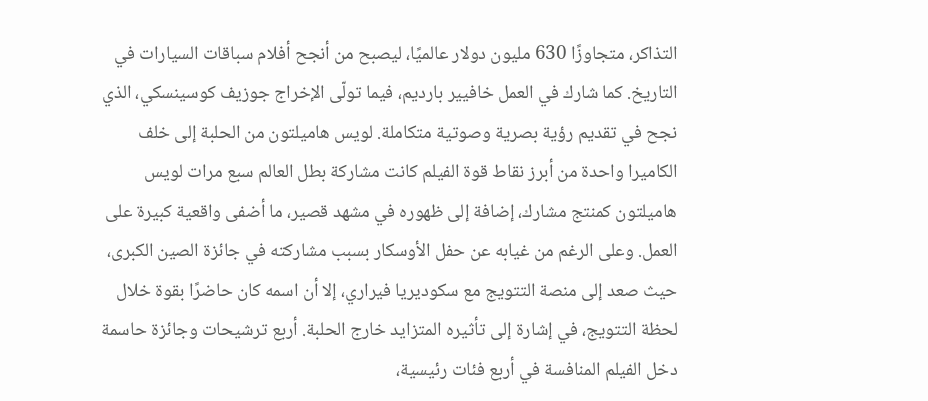التذاكر، متجاوزًا 630 مليون دولار عالميًا، ليصبح من أنجح أفلام سباقات السيارات في التاريخ. كما شارك في العمل خافيير بارديم، فيما تولّى الإخراج جوزيف كوسينسكي، الذي نجح في تقديم رؤية بصرية وصوتية متكاملة. لويس هاميلتون من الحلبة إلى خلف الكاميرا واحدة من أبرز نقاط قوة الفيلم كانت مشاركة بطل العالم سبع مرات لويس هاميلتون كمنتج مشارك، إضافة إلى ظهوره في مشهد قصير، ما أضفى واقعية كبيرة على العمل. وعلى الرغم من غيابه عن حفل الأوسكار بسبب مشاركته في جائزة الصين الكبرى، حيث صعد إلى منصة التتويج مع سكوديريا فيراري، إلا أن اسمه كان حاضرًا بقوة خلال لحظة التتويج، في إشارة إلى تأثيره المتزايد خارج الحلبة. أربع ترشيحات وجائزة حاسمة دخل الفيلم المنافسة في أربع فئات رئيسية،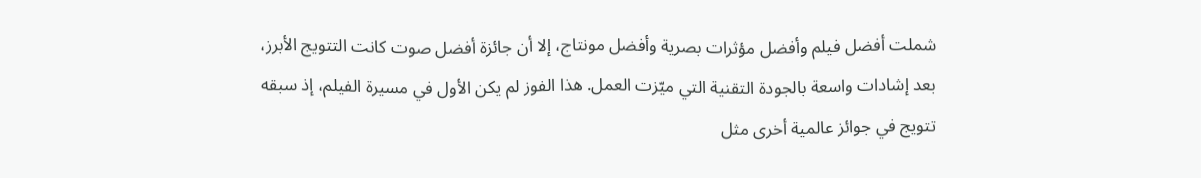شملت أفضل فيلم وأفضل مؤثرات بصرية وأفضل مونتاج، إلا أن جائزة أفضل صوت كانت التتويج الأبرز، بعد إشادات واسعة بالجودة التقنية التي ميّزت العمل. هذا الفوز لم يكن الأول في مسيرة الفيلم، إذ سبقه تتويج في جوائز عالمية أخرى مثل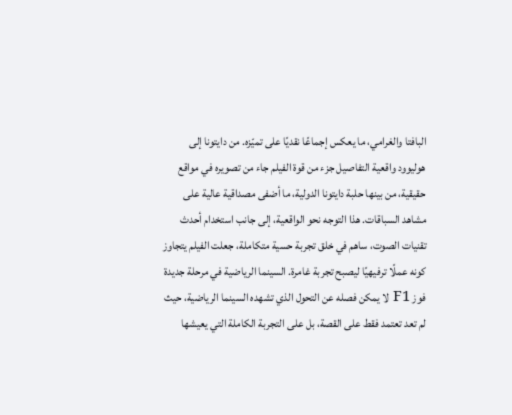البافتا والغرامي، ما يعكس إجماعًا نقديًا على تميّزه. من دايتونا إلى هوليوود واقعية التفاصيل جزء من قوة الفيلم جاء من تصويره في مواقع حقيقية، من بينها حلبة دايتونا الدولية، ما أضفى مصداقية عالية على مشاهد السباقات. هذا التوجه نحو الواقعية، إلى جانب استخدام أحدث تقنيات الصوت، ساهم في خلق تجربة حسية متكاملة، جعلت الفيلم يتجاوز كونه عملًا ترفيهيًا ليصبح تجربة غامرة. السينما الرياضية في مرحلة جديدة فوز F1 لا يمكن فصله عن التحول الذي تشهده السينما الرياضية، حيث لم تعد تعتمد فقط على القصة، بل على التجربة الكاملة التي يعيشها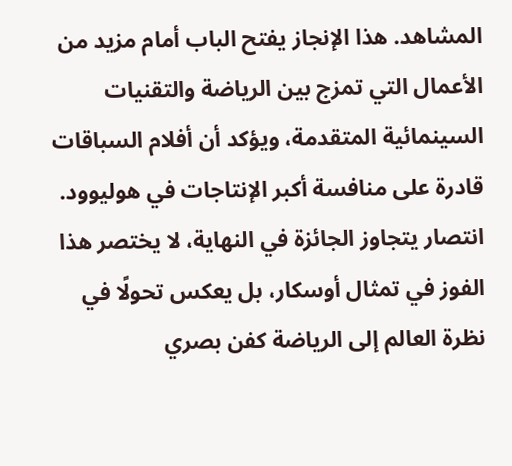المشاهد. هذا الإنجاز يفتح الباب أمام مزيد من الأعمال التي تمزج بين الرياضة والتقنيات السينمائية المتقدمة، ويؤكد أن أفلام السباقات قادرة على منافسة أكبر الإنتاجات في هوليوود. انتصار يتجاوز الجائزة في النهاية، لا يختصر هذا الفوز في تمثال أوسكار، بل يعكس تحولًا في نظرة العالم إلى الرياضة كفن بصري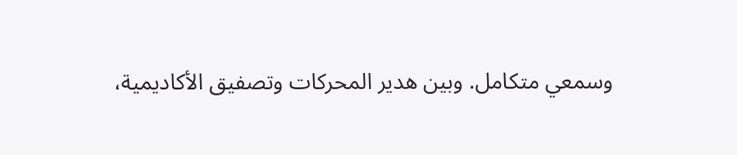وسمعي متكامل. وبين هدير المحركات وتصفيق الأكاديمية،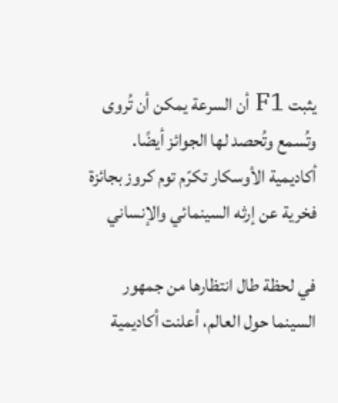يثبت F1 أن السرعة يمكن أن تُروى وتُسمع وتُحصد لها الجوائز أيضًا.
أكاديمية الأوسكار تكرّم توم كروز بجائزة فخرية عن إرثه السينمائي والإنساني

في لحظة طال انتظارها من جمهور السينما حول العالم، أعلنت أكاديمية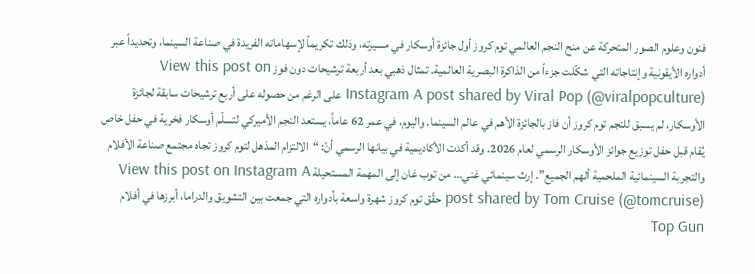فنون وعلوم الصور المتحركة عن منح النجم العالمي توم كروز أول جائزة أوسكار في مسيرته، وذلك تكريماً لإسهاماته الفريدة في صناعة السينما، وتحديداً عبر أدواره الأيقونية وإنتاجاته التي شكّلت جزءاً من الذاكرة البصرية العالمية. تمثال ذهبي بعد أربعة ترشيحات دون فوز View this post on Instagram A post shared by Viral Pop (@viralpopculture) على الرغم من حصوله على أربع ترشيحات سابقة لجائزة الأوسكار، لم يسبق للنجم توم كروز أن فاز بالجائزة الأهم في عالم السينما. واليوم، في عمر 62 عاماً، يستعد النجم الأميركي لتسلّم أوسكار فخرية في حفل خاص يُقام قبل حفل توزيع جوائز الأوسكار الرسمي لعام 2026. وقد أكدت الأكاديمية في بيانها الرسمي أنّ: “الالتزام المذهل لتوم كروز تجاه مجتمع صناعة الأفلام والتجربة السينمائية الملحمية ألهم الجميع”. إرث سينمائي غني… من توب غان إلى المهمة المستحيلة View this post on Instagram A post shared by Tom Cruise (@tomcruise) حقّق توم كروز شهرة واسعة بأدواره التي جمعت بين التشويق والدراما، أبرزها في أفلام Top Gun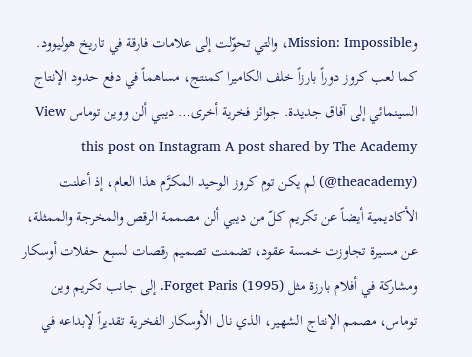وMission: Impossible، والتي تحوّلت إلى علامات فارقة في تاريخ هوليوود. كما لعب كروز دوراً بارزاً خلف الكاميرا كمنتج، مساهماً في دفع حدود الإنتاج السينمائي إلى آفاق جديدة. جوائز فخرية أخرى… ديبي ألن ووين توماس View this post on Instagram A post shared by The Academy (@theacademy) لم يكن توم كروز الوحيد المكرَّم هذا العام، إذ أعلنت الأكاديمية أيضاً عن تكريم كلّ من ديبي ألن مصممة الرقص والمخرجة والممثلة، عن مسيرة تجاوزت خمسة عقود، تضمنت تصميم رقصات لسبع حفلات أوسكار ومشاركة في أفلام بارزة مثل Forget Paris (1995). إلى جانب تكريم وين توماس، مصمم الإنتاج الشهير، الذي نال الأوسكار الفخرية تقديراً لإبداعه في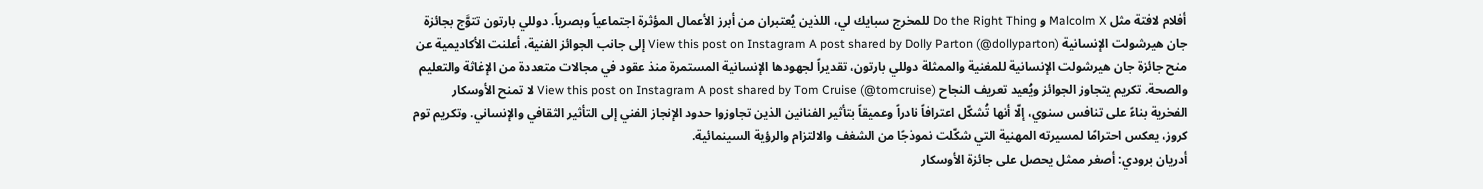أفلام لافتة مثل Malcolm X و Do the Right Thing للمخرج سبايك لي، اللذين يُعتبران من أبرز الأعمال المؤثرة اجتماعياً وبصرياً. دوللي بارتون تتوَّج بجائزة جان هيرشولت الإنسانية View this post on Instagram A post shared by Dolly Parton (@dollyparton) إلى جانب الجوائز الفنية، أعلنت الأكاديمية عن منح جائزة جان هيرشولت الإنسانية للمغنية والممثلة دوللي بارتون، تقديراً لجهودها الإنسانية المستمرة منذ عقود في مجالات متعددة من الإغاثة والتعليم والصحة. تكريم يتجاوز الجوائز ويُعيد تعريف النجاح View this post on Instagram A post shared by Tom Cruise (@tomcruise) لا تمنح الأوسكار الفخرية بناءً على تنافس سنوي، إلّا أنها تُشكّل اعترافاً نادراً وعميقاً بتأثير الفنانين الذين تجاوزوا حدود الإنجاز الفني إلى التأثير الثقافي والإنساني. وتكريم توم كروز، يعكس احترامًا لمسيرته المهنية التي شكّلت نموذجًا من الشغف والالتزام والرؤية السينمائية.
أدريان برودي: أصغر ممثل يحصل على جائزة الأوسكار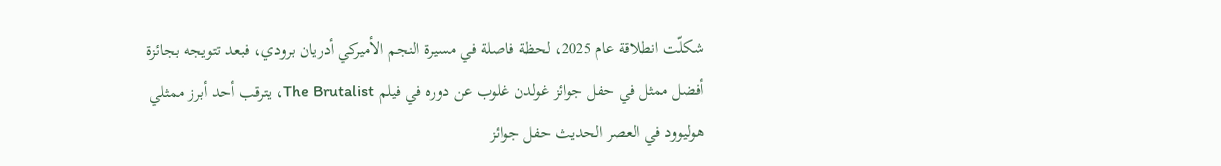شكلّت انطلاقة عام 2025، لحظة فاصلة في مسيرة النجم الأميركي أدريان برودي، فبعد تتويجه بجائزة أفضل ممثل في حفل جوائز غولدن غلوب عن دوره في فيلم The Brutalist، يترقب أحد أبرز ممثلي هوليوود في العصر الحديث حفل جوائز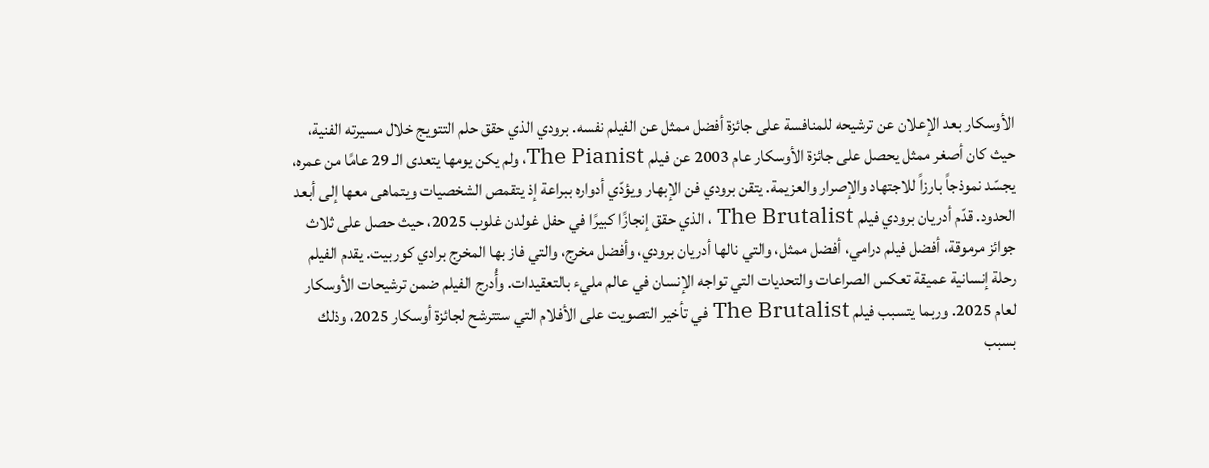الأوسكار بعد الإعلان عن ترشيحه للمنافسة على جائزة أفضل ممثل عن الفيلم نفسه. برودي الذي حقق حلم التتويج خلال مسيرته الفنية، حيث كان أصغر ممثل يحصل على جائزة الأوسكار عام 2003 عن فيلم The Pianist، ولم يكن يومها يتعدى الـ 29 عامًا من عمره، يجسّد نموذجاً بارزاً للاجتهاد والإصرار والعزيمة. يتقن برودي فن الإبهار ويؤدّي أدواره ببراعة إذ يتقمص الشخصيات ويتماهى معها إلى أبعد الحدود. قدّم أدريان برودي فيلم The Brutalist ، الذي حقق إنجازًا كبيرًا في حفل غولدن غلوب 2025، حيث حصل على ثلاث جوائز مرموقة، أفضل فيلم درامي، أفضل ممثل، والتي نالها أدريان برودي، وأفضل مخرج، والتي فاز بها المخرج برادي كوربيت. يقدم الفيلم رحلة إنسانية عميقة تعكس الصراعات والتحديات التي تواجه الإنسان في عالم مليء بالتعقيدات. وأُدرج الفيلم ضمن ترشيحات الأوسكار لعام 2025. وربما يتسبب فيلم The Brutalist في تأخير التصويت على الأفلام التي ستترشح لجائزة أوسكار 2025، وذلك بسبب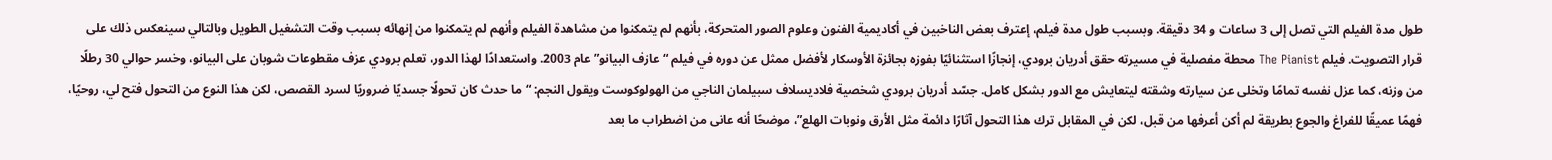طول مدة الفيلم التي تصل إلى 3 ساعات و 34 دقيقة. وبسبب طول مدة فيلم، إعترف بعض الناخبين في أكاديمية الفنون وعلوم الصور المتحركة، بأنهم لم يتمكنوا من مشاهدة الفيلم وأنهم لم يتمكنوا من إنهائه بسبب وقت التشغيل الطويل وبالتالي سينعكس ذلك على قرار التصويت. فيلم The Pianist محطة مفصلية في مسيرته حقق أدريان برودي، إنجازًا استثنائيًا بفوزه بجائزة الأوسكار لأفضل ممثل عن دوره في فيلم “عازف البيانو” عام 2003. واستعدادًا لهذا الدور، تعلم برودي عزف مقطوعات شوبان على البيانو، وخسر حوالي 30 رطلًا من وزنه، كما عزل نفسه تمامًا وتخلى عن سيارته وشقته ليتعايش مع الدور بشكل كامل. جسّد أدريان برودي شخصية فلاديسلاف سبيلمان الناجي من الهولوكوست ويقول النجم: “ما حدث كان تحولًا جسديًا ضروريًا لسرد القصص، لكن هذا النوع من التحول فتح لي، روحيًا، فهمًا عميقًا للفراغ والجوع بطريقة لم أكن أعرفها من قبل، لكن في المقابل ترك هذا التحول آثارًا دائمة مثل الأرق ونوبات الهلع”، موضحًا أنه عانى من اضطراب ما بعد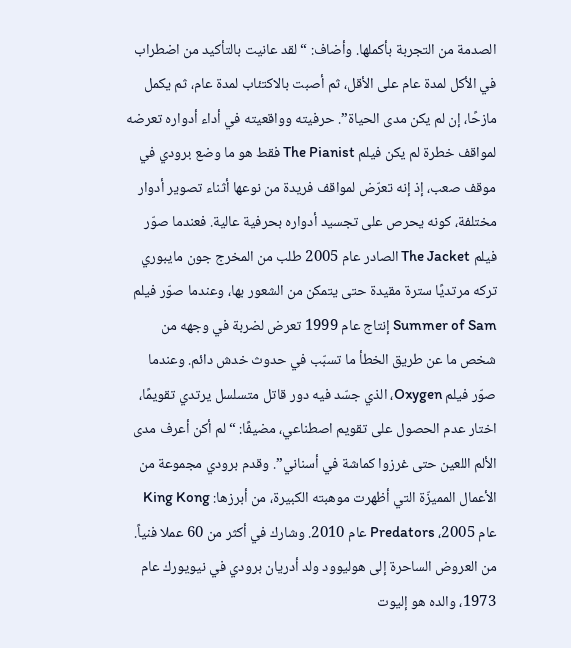الصدمة من التجربة بأكملها. وأضاف: “لقد عانيت بالتأكيد من اضطراب في الأكل لمدة عام على الأقل، ثم أصبت بالاكتئاب لمدة عام، ثم يكمل مازحًا، إن لم يكن مدى الحياة”. حرفيته وواقعيته في أداء أدواره تعرضه لمواقف خطرة لم يكن فيلم The Pianist فقط هو ما وضع برودي في موقف صعب، إذ إنه تعرّض لمواقف فريدة من نوعها أثناء تصوير أدوار مختلفة، كونه يحرص على تجسيد أدواره بحرفية عالية. فعندما صوّر فيلم The Jacket الصادر عام 2005 طلب من المخرج جون مايبوري تركه مرتديًا سترة مقيدة حتى يتمكن من الشعور بها، وعندما صوّر فيلم Summer of Sam إنتاج عام 1999 تعرض لضربة في وجهه من شخص ما عن طريق الخطأ ما تسبّب في حدوث خدش دائم. وعندما صوّر فيلم Oxygen، الذي جسّد فيه دور قاتل متسلسل يرتدي تقويمًا، اختار عدم الحصول على تقويم اصطناعي، مضيفًا: “لم أكن أعرف مدى الألم اللعين حتى غرزوا كماشة في أسناني”. وقدم برودي مجموعة من الأعمال المميزّة التي أظهرت موهبته الكبيرة، من أبرزها: King Kong عام 2005، Predators عام 2010. وشارك في أكثر من 60 عملا فنياً. من العروض الساحرة إلى هوليوود ولد أدريان برودي في نيويورك عام 1973، والده هو إليوت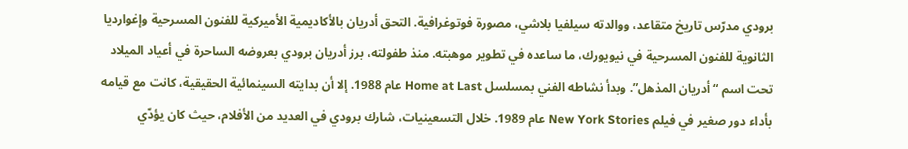برودي مدرّس تاريخ متقاعد، ووالدته سيلفيا بلاشي، مصورة فوتوغرافية. التحق أدريان بالأكاديمية الأميركية للفنون المسرحية وإغوارديا الثانوية للفنون المسرحية في نيويورك، ما ساعده في تطوير موهبته. منذ طفولته، برز أدريان برودي بعروضه الساحرة في أعياد الميلاد تحت اسم “أدريان المذهل”. وبدأ نشاطه الفني بمسلسل Home at Last عام 1988. إلا أن بدايته السينمائية الحقيقية، كانت مع قيامه بأداء دور صغير في فيلم New York Stories عام 1989. خلال التسعينيات، شارك برودي في العديد من الأفلام، حيث كان يؤدّي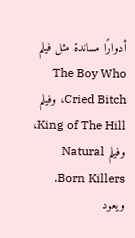أدوارًا مساندة مثل فيلم The Boy Who Cried Bitch، وفيلم King of The Hill، وفيلم Natural Born Killers. ويعود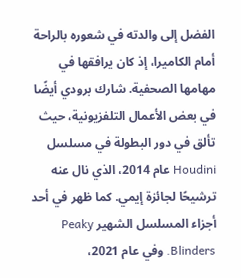الفضل إلى والدته في شعوره بالراحة أمام الكاميرا، إذ كان يرافقها في مهامها الصحفية. شارك برودي أيضًا في بعض الأعمال التلفزيونية، حيث تألق في دور البطولة في مسلسل Houdini عام 2014، الذي نال عنه ترشيحًا لجائزة إيمي. كما ظهر في أحد أجزاء المسلسل الشهير Peaky Blinders. وفي عام 2021،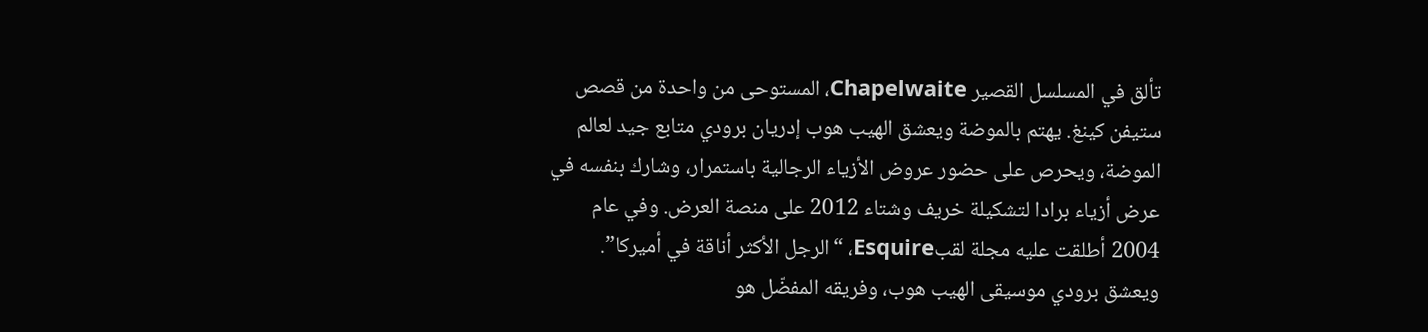تألق في المسلسل القصير Chapelwaite، المستوحى من واحدة من قصص ستيفن كينغ. يهتم بالموضة ويعشق الهيب هوب إدريان برودي متابع جيد لعالم الموضة، ويحرص على حضور عروض الأزياء الرجالية باستمرار، وشارك بنفسه في عرض أزياء برادا لتشكيلة خريف وشتاء 2012 على منصة العرض. وفي عام 2004 أطلقت عليه مجلة لقبEsquire، “الرجل الأكثر أناقة في أميركا”. ويعشق برودي موسيقى الهيب هوب، وفريقه المفضّل هو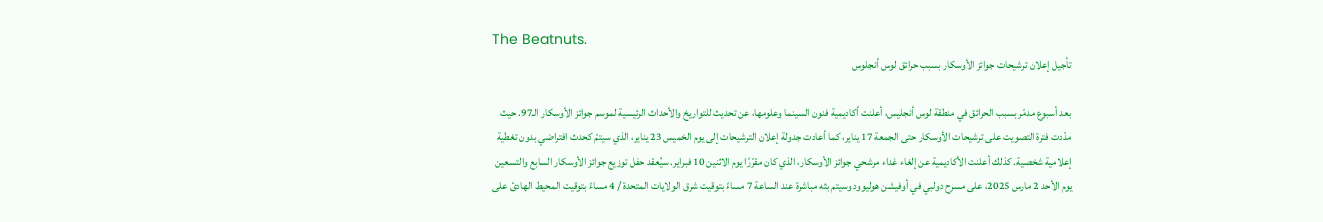The Beatnuts.
تأجيل إعلان ترشيحات جوائز الأوسكار بسبب حرائق لوس أنجلوس

بعد أسبوع مدمّر بسبب الحرائق في منطقة لوس أنجليس، أعلنت أكاديمية فنون السينما وعلومها، عن تحديث للتواريخ والأحداث الرئيسية لموسم جوائز الأوسكار الـ97. حيث مدّدت فترة التصويت على ترشيحات الأوسكار حتى الجمعة 17 يناير، كما أعادت جدولة إعلان الترشيحات إلى يوم الخميس 23 يناير، الذي سيتمّ كحدث افتراضي بدون تغطية إعلامية شخصية. كذلك أعلنت الأكاديمية عن إلغاء غداء مرشحي جوائز الأوسكار، الذي كان مقرّرًا يوم الاثنين 10 فبراير. سيُعقد حفل توزيع جوائز الأوسكار السابع والتسعين يوم الأحد 2 مارس 2025، على مسرح دولبي في أوفيشن هوليوود وسيتم بثه مباشرة عند الساعة 7 مساءً بتوقيت شرق الولايات المتحدة / 4 مساءً بتوقيت المحيط الهادئ على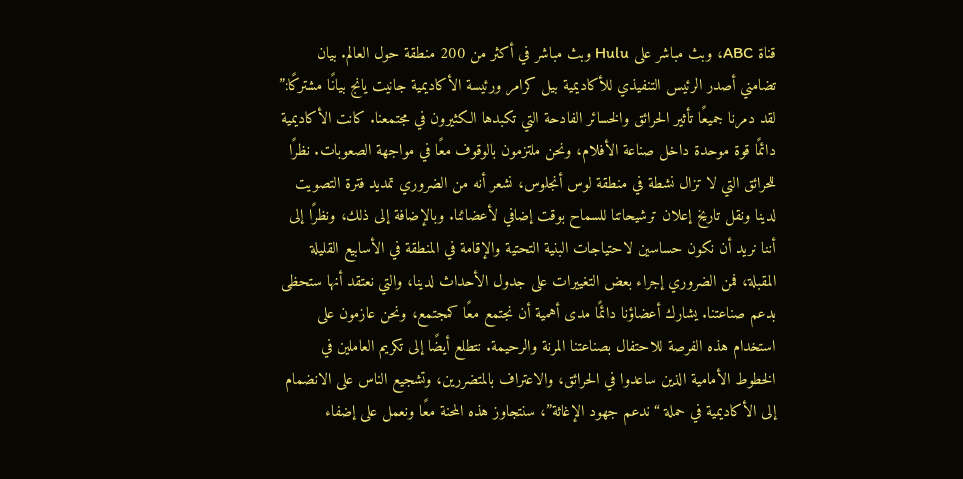قناة ABC، وبث مباشر على Hulu وبث مباشر في أكثر من 200 منطقة حول العالم. بيان تضامني أصدر الرئيس التنفيذي للأكاديمية بيل كرامر ورئيسة الأكاديمية جانيت يانج بيانًا مشتركًا:” لقد دمرنا جميعًا تأثير الحرائق والخسائر الفادحة التي تكبدها الكثيرون في مجتمعنا. كانت الأكاديمية دائمًا قوة موحدة داخل صناعة الأفلام، ونحن ملتزمون بالوقوف معًا في مواجهة الصعوبات. نظرًا للحرائق التي لا تزال نشطة في منطقة لوس أنجلوس، نشعر أنه من الضروري تمديد فترة التصويت لدينا ونقل تاريخ إعلان ترشيحاتنا للسماح بوقت إضافي لأعضائنا. وبالإضافة إلى ذلك، ونظرًا إلى أننا نريد أن نكون حساسين لاحتياجات البنية التحتية والإقامة في المنطقة في الأسابيع القليلة المقبلة، فمن الضروري إجراء بعض التغييرات على جدول الأحداث لدينا، والتي نعتقد أنها ستحظى بدعم صناعتنا. يشارك أعضاؤنا دائمًا مدى أهمية أن نجتمع معًا كمجتمع، ونحن عازمون على استخدام هذه الفرصة للاحتفال بصناعتنا المرنة والرحيمة. نتطلع أيضًا إلى تكريم العاملين في الخطوط الأمامية الذين ساعدوا في الحرائق، والاعتراف بالمتضررين، وتشجيع الناس على الانضمام إلى الأكاديمية في حملة “ندعم جهود الإغاثة”، سنتجاوز هذه المحنة معًا ونعمل على إضفاء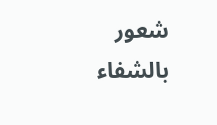شعور بالشفاء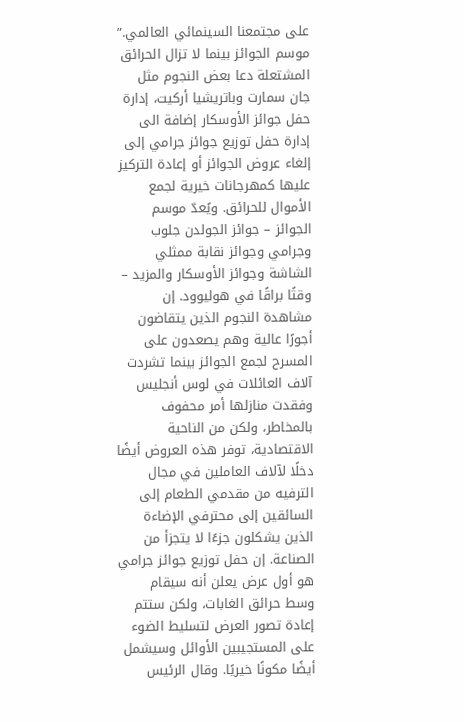على مجتمعنا السينمائي العالمي.” موسم الجوائز بينما لا تزال الحرائق المشتعلة دعا بعض النجوم مثل جان سمارت وباتريشيا أركيت، إدارة حفل جوائز الأوسكار إضافة الى إدارة حفل توزيع جوائز جرامي إلى إلغاء عروض الجوائز أو إعادة التركيز عليها كمهرجانات خيرية لجمع الأموال للحرائق. ويًعدّ موسم الجوائز – جوائز الجولدن جلوب وجرامي وجوائز نقابة ممثلي الشاشة وجوائز الأوسكار والمزيد – وقتًا براقًا في هوليوود. إن مشاهدة النجوم الذين يتقاضون أجورًا عالية وهم يصعدون على المسرح لجمع الجوائز بينما تشردت آلاف العائلات في لوس أنجليس وفقدت منازلها أمر محفوف بالمخاطر، ولكن من الناحية الاقتصادية، توفر هذه العروض أيضًا دخلًا لآلاف العاملين في مجال الترفيه من مقدمي الطعام إلى السائقين إلى محترفي الإضاءة الذين يشكلون جزءًا لا يتجزأ من الصناعة. إن حفل توزيع جوائز جرامي هو أول عرض يعلن أنه سيقام وسط حرائق الغابات، ولكن ستتم إعادة تصور العرض لتسليط الضوء على المستجيبين الأوائل وسيشمل أيضًا مكونًا خيريًا. وقال الرئيس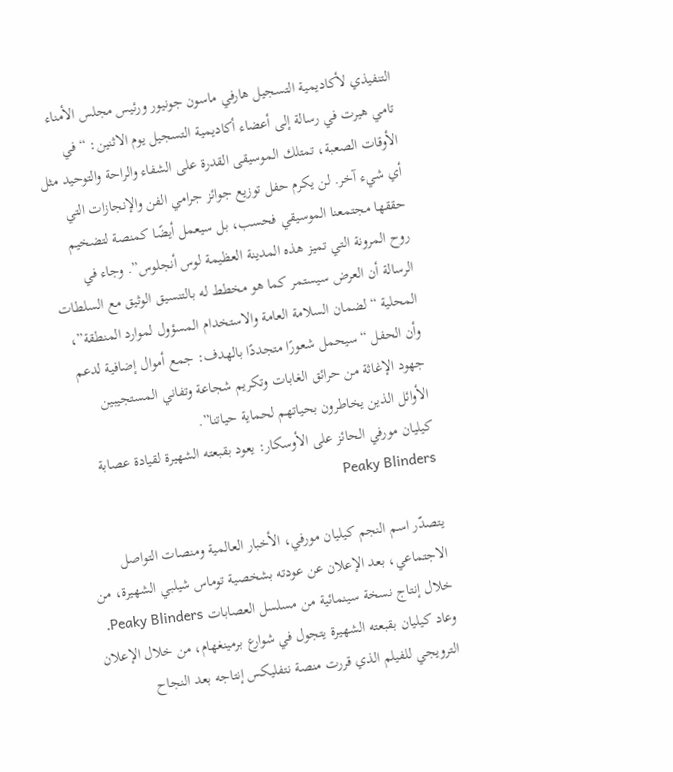التنفيذي لأكاديمية التسجيل هارفي ماسون جونيور ورئيس مجلس الأمناء تامي هيرت في رسالة إلى أعضاء أكاديمية التسجيل يوم الاثنين: “في الأوقات الصعبة، تمتلك الموسيقى القدرة على الشفاء والراحة والتوحيد مثل أي شيء آخر. لن يكرم حفل توزيع جوائز جرامي الفن والإنجازات التي حققها مجتمعنا الموسيقي فحسب، بل سيعمل أيضًا كمنصة لتضخيم روح المرونة التي تميز هذه المدينة العظيمة لوس أنجلوس”. وجاء في الرسالة أن العرض سيستمر كما هو مخطط له بالتنسيق الوثيق مع السلطات المحلية “لضمان السلامة العامة والاستخدام المسؤول لموارد المنطقة”، وأن الحفل “سيحمل شعورًا متجددًا بالهدف: جمع أموال إضافية لدعم جهود الإغاثة من حرائق الغابات وتكريم شجاعة وتفاني المستجيبين الأوائل الذين يخاطرون بحياتهم لحماية حياتنا”.
كيليان مورفي الحائز على الأوسكار: يعود بقبعته الشهيرة لقيادة عصابة Peaky Blinders

يتصدّر اسم النجم كيليان مورفي، الأخبار العالمية ومنصات التواصل الاجتماعي، بعد الإعلان عن عودته بشخصية توماس شيلبي الشهيرة، من خلال إنتاج نسخة سينمائية من مسلسل العصابات Peaky Blinders. وعاد كيليان بقبعته الشهيرة يتجول في شوارع برمينغهام، من خلال الإعلان الترويجي للفيلم الذي قررت منصة نتفليكس إنتاجه بعد النجاح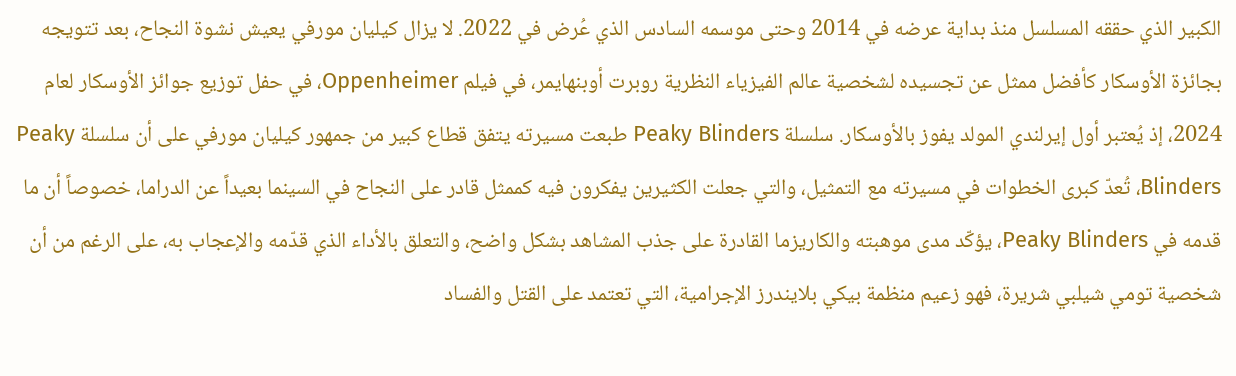الكبير الذي حققه المسلسل منذ بداية عرضه في 2014 وحتى موسمه السادس الذي عُرض في 2022. لا يزال كيليان مورفي يعيش نشوة النجاح، بعد تتويجه بجائزة الأوسكار كأفضل ممثل عن تجسيده لشخصية عالم الفيزياء النظرية روبرت أوبنهايمر، في فيلم Oppenheimer، في حفل توزيع جوائز الأوسكار لعام 2024، إذ يُعتبر أول إيرلندي المولد يفوز بالأوسكار. سلسلة Peaky Blinders طبعت مسيرته يتفق قطاع كبير من جمهور كيليان مورفي على أن سلسلة Peaky Blinders، تُعدّ كبرى الخطوات في مسيرته مع التمثيل، والتي جعلت الكثيرين يفكرون فيه كممثل قادر على النجاح في السينما بعيداً عن الدراما، خصوصاً أن ما قدمه في Peaky Blinders، يؤكّد مدى موهبته والكاريزما القادرة على جذب المشاهد بشكل واضح، والتعلق بالأداء الذي قدّمه والإعجاب به، على الرغم من أن شخصية تومي شيلبي شريرة، فهو زعيم منظمة بيكي بلايندرز الإجرامية، التي تعتمد على القتل والفساد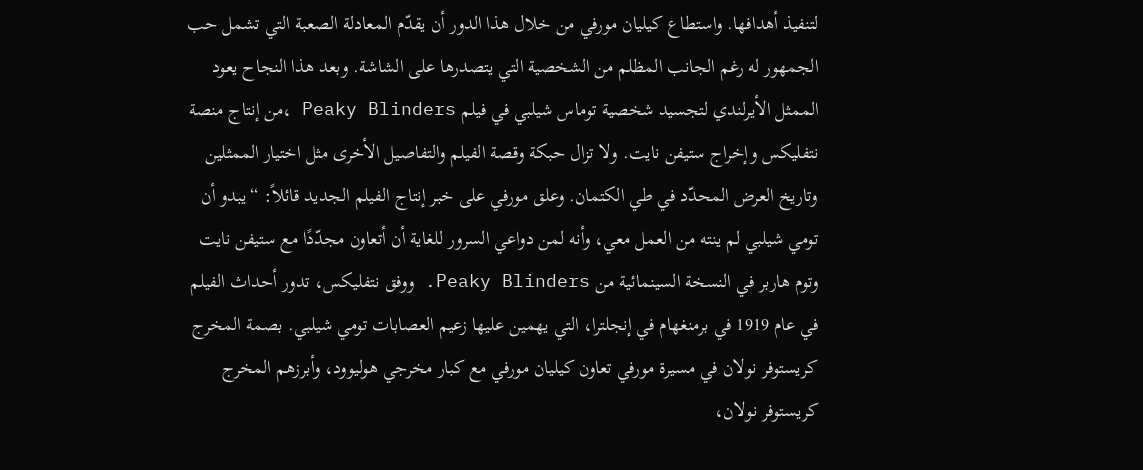لتنفيذ أهدافها. واستطاع كيليان مورفي من خلال هذا الدور أن يقدّم المعادلة الصعبة التي تشمل حب الجمهور له رغم الجانب المظلم من الشخصية التي يتصدرها على الشاشة. وبعد هذا النجاح يعود الممثل الأيرلندي لتجسيد شخصية توماس شيلبي في فيلم Peaky Blinders ،من إنتاج منصة نتفليكس وإخراج ستيفن نايت. ولا تزال حبكة وقصة الفيلم والتفاصيل الأخرى مثل اختيار الممثلين وتاريخ العرض المحدّد في طي الكتمان. وعلق مورفي على خبر إنتاج الفيلم الجديد قائلاً: “يبدو أن تومي شيلبي لم ينته من العمل معي، وأنه لمن دواعي السرور للغاية أن أتعاون مجدّدًا مع ستيفن نايت وتوم هاربر في النسخة السينمائية من Peaky Blinders. ووفق نتفليكس، تدور أحداث الفيلم في عام 1919 في برمنغهام في إنجلترا، التي يهمين عليها زعيم العصابات تومي شيلبي. بصمة المخرج كريستوفر نولان في مسيرة مورفي تعاون كيليان مورفي مع كبار مخرجي هوليوود، وأبرزهم المخرج كريستوفر نولان،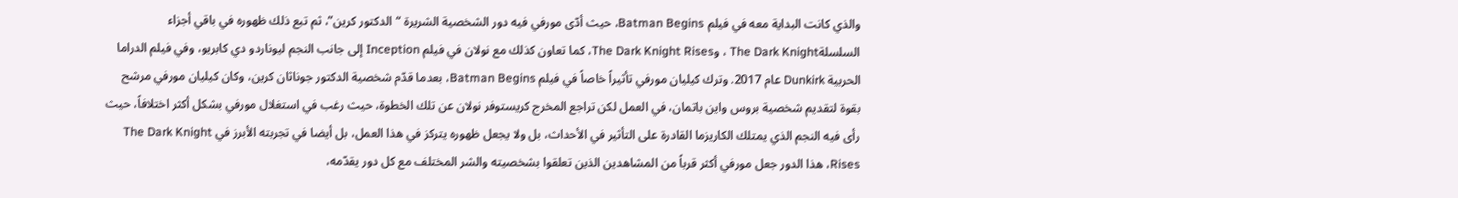والذي كانت البداية معه في فيلم Batman Begins، حيث أدّى مورفي فيه دور الشخصية الشريرة “الدكتور كرين”، ثم تبع ذلك ظهوره في باقي أجزاء السلسلةThe Dark Knight ، وThe Dark Knight Rises، كما تعاون كذلك مع نولان في فيلم Inception إلى جانب النجم ليوناردو دي كابريو، وفي فيلم الدراما الحربية Dunkirk عام 2017. وترك كيليان مورفي تأثيراً خاصاً في فيلم Batman Begins، بعدما قدّم شخصية الدكتور جوناثان كرين، وكان كيليان مورفي مرشح بقوة لتقديم شخصية بروس واين باتمان، في العمل لكن تراجع المخرج كريستوفر نولان عن تلك الخطوة، حيث رغب في استغلال مورفي بشكل أكثر اختلافاً، حيث رأى فيه النجم الذي يمتلك الكاريزما القادرة على التأثير في الأحداث، بل ولا يجعل ظهوره يتركز في هذا العمل، بل أيضا في تجربته الأبرز في The Dark Knight Rises، هذا الدور جعل مورفي أكثر قرباً من المشاهدين الذين تعلقوا بشخصيته والشر المختلف مع كل دور يقدّمه،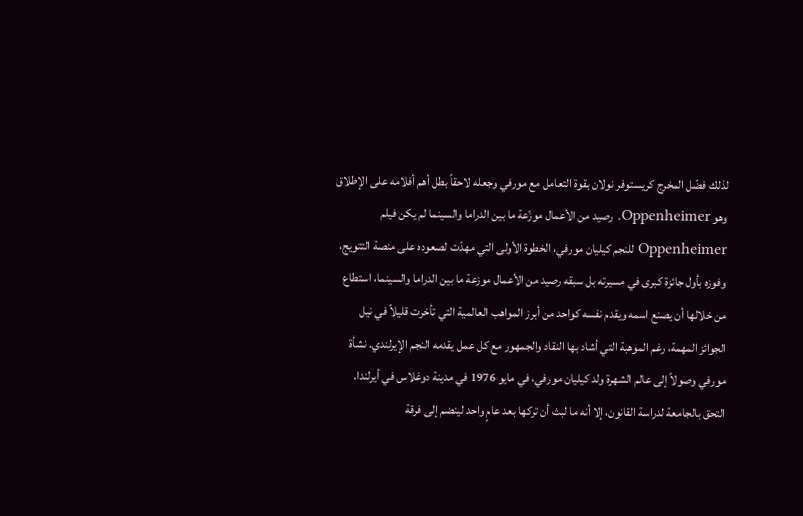لذلك فضّل المخرج كريستوفر نولان بقوة التعامل مع مورفي وجعله لاحقاً بطل أهم أفلامه على الإطلاق وهو Oppenheimer. رصيد من الأعمال موزّعة ما بين الدراما والسينما لم يكن فيلم Oppenheimer للنجم كيليان مورفي، الخطوة الأولى التي مهدّت لصعوده على منصة التتويج، وفوزه بأول جائزة كبرى في مسيرته بل سبقه رصيد من الأعمال موزعة ما بين الدراما والسينما، استطاع من خلالها أن يصنع اسمه ويقدم نفسه كواحد من أبرز المواهب العالمية التي تأخرت قليلاً في نيل الجوائز المهمة، رغم الموهبة التي أشاد بها النقاد والجمهور مع كل عمل يقدمه النجم الإيرلندي. نشأة مورفي وصولاً إلى عالم الشهرة ولد كيليان مورفي، في مايو 1976 في مدينة دوغلاس في أيرلندا. التحق بالجامعة لدراسة القانون، إلا أنه ما لبث أن تركها بعد عامٍ واحد لينضم إلى فرقة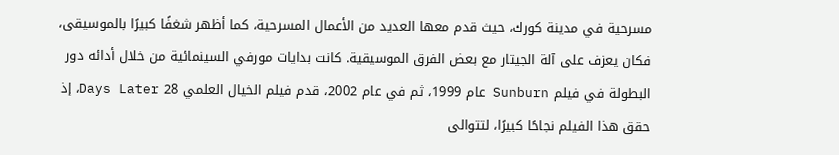مسرحية في مدينة كورك، حيث قدم معها العديد من الأعمال المسرحية، كما أظهر شغفًا كبيرًا بالموسيقى، فكان يعزف على آلة الجيتار مع بعض الفرق الموسيقية. كانت بدايات مورفي السينمائية من خلال أدائه دور البطولة في فيلم Sunburn عام 1999، ثم في عام 2002، قدم فيلم الخيال العلمي 28 Days Later، إذ حقق هذا الفيلم نجاحًا كبيرًا، لتتوالى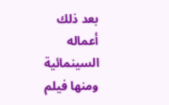بعد ذلك أعماله السينمائية ومنها فيلم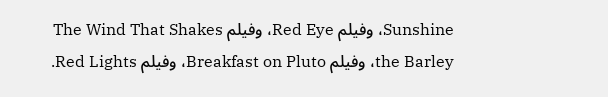Sunshine، وفيلم Red Eye، وفيلم The Wind That Shakes the Barley، وفيلم Breakfast on Pluto، وفيلم Red Lights.